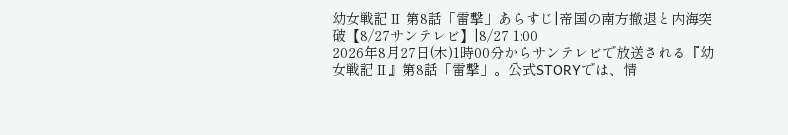幼女戦記Ⅱ 第8話「雷撃」あらすじ|帝国の南方撤退と内海突破【8/27サンテレビ】|8/27 1:00
2026年8月27日(木)1時00分からサンテレビで放送される『幼女戦記Ⅱ』第8話「雷撃」。公式STORYでは、情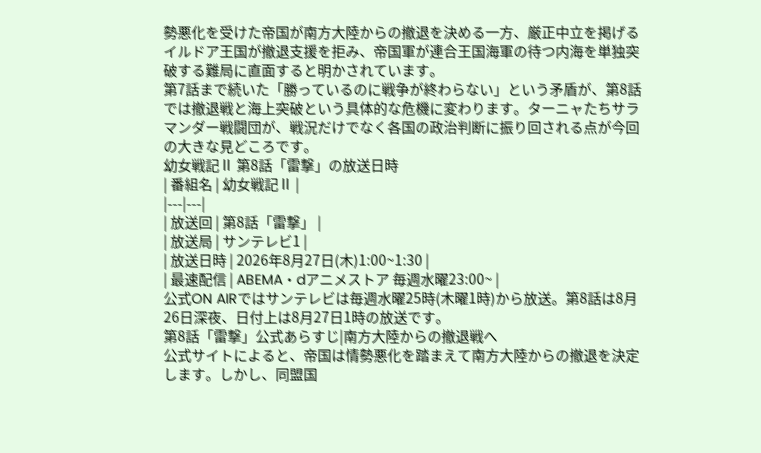勢悪化を受けた帝国が南方大陸からの撤退を決める一方、厳正中立を掲げるイルドア王国が撤退支援を拒み、帝国軍が連合王国海軍の待つ内海を単独突破する難局に直面すると明かされています。
第7話まで続いた「勝っているのに戦争が終わらない」という矛盾が、第8話では撤退戦と海上突破という具体的な危機に変わります。ターニャたちサラマンダー戦闘団が、戦況だけでなく各国の政治判断に振り回される点が今回の大きな見どころです。
幼女戦記Ⅱ 第8話「雷撃」の放送日時
| 番組名 | 幼女戦記Ⅱ |
|---|---|
| 放送回 | 第8話「雷撃」 |
| 放送局 | サンテレビ1 |
| 放送日時 | 2026年8月27日(木)1:00~1:30 |
| 最速配信 | ABEMA・dアニメストア 毎週水曜23:00~ |
公式ON AIRではサンテレビは毎週水曜25時(木曜1時)から放送。第8話は8月26日深夜、日付上は8月27日1時の放送です。
第8話「雷撃」公式あらすじ|南方大陸からの撤退戦へ
公式サイトによると、帝国は情勢悪化を踏まえて南方大陸からの撤退を決定します。しかし、同盟国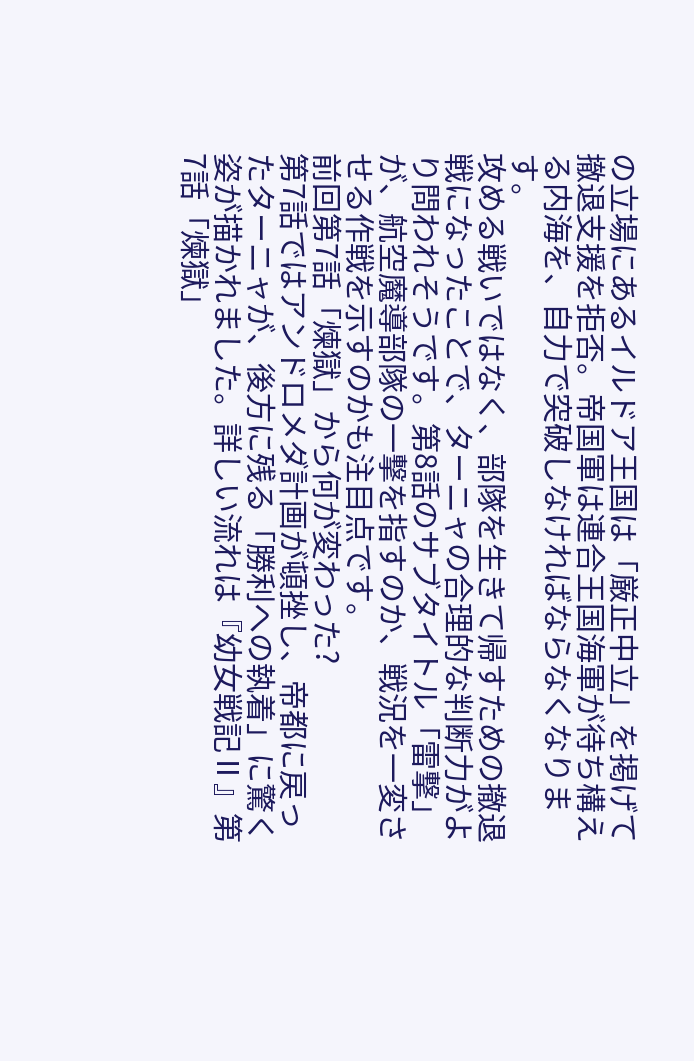の立場にあるイルドア王国は「厳正中立」を掲げて撤退支援を拒否。帝国軍は連合王国海軍が待ち構える内海を、自力で突破しなければならなくなります。
攻める戦いではなく、部隊を生きて帰すための撤退戦になったことで、ターニャの合理的な判断力がより問われそうです。第8話のサブタイトル「雷撃」が、航空魔導部隊の一撃を指すのか、戦況を一変させる作戦を示すのかも注目点です。
前回第7話「煉獄」から何が変わった?
第7話ではアンドロメダ計画が頓挫し、帝都に戻ったターニャが、後方に残る「勝利への執着」に驚く姿が描かれました。詳しい流れは『幼女戦記Ⅱ』第7話「煉獄」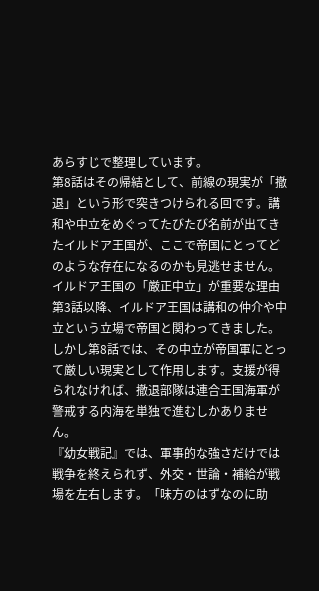あらすじで整理しています。
第8話はその帰結として、前線の現実が「撤退」という形で突きつけられる回です。講和や中立をめぐってたびたび名前が出てきたイルドア王国が、ここで帝国にとってどのような存在になるのかも見逃せません。
イルドア王国の「厳正中立」が重要な理由
第3話以降、イルドア王国は講和の仲介や中立という立場で帝国と関わってきました。しかし第8話では、その中立が帝国軍にとって厳しい現実として作用します。支援が得られなければ、撤退部隊は連合王国海軍が警戒する内海を単独で進むしかありません。
『幼女戦記』では、軍事的な強さだけでは戦争を終えられず、外交・世論・補給が戦場を左右します。「味方のはずなのに助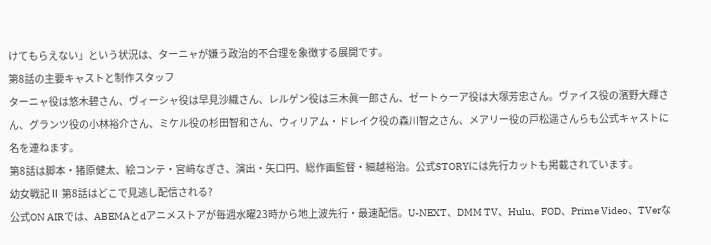けてもらえない」という状況は、ターニャが嫌う政治的不合理を象徴する展開です。
第8話の主要キャストと制作スタッフ
ターニャ役は悠木碧さん、ヴィーシャ役は早見沙織さん、レルゲン役は三木眞一郎さん、ゼートゥーア役は大塚芳忠さん。ヴァイス役の濱野大輝さん、グランツ役の小林裕介さん、ミケル役の杉田智和さん、ウィリアム・ドレイク役の森川智之さん、メアリー役の戸松遥さんらも公式キャストに名を連ねます。
第8話は脚本・猪原健太、絵コンテ・宮﨑なぎさ、演出・矢口円、総作画監督・細越裕治。公式STORYには先行カットも掲載されています。
幼女戦記Ⅱ 第8話はどこで見逃し配信される?
公式ON AIRでは、ABEMAとdアニメストアが毎週水曜23時から地上波先行・最速配信。U-NEXT、DMM TV、Hulu、FOD、Prime Video、TVerな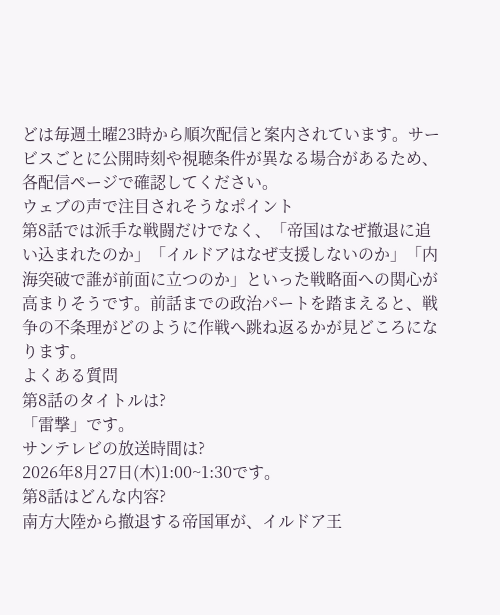どは毎週土曜23時から順次配信と案内されています。サービスごとに公開時刻や視聴条件が異なる場合があるため、各配信ページで確認してください。
ウェブの声で注目されそうなポイント
第8話では派手な戦闘だけでなく、「帝国はなぜ撤退に追い込まれたのか」「イルドアはなぜ支援しないのか」「内海突破で誰が前面に立つのか」といった戦略面への関心が高まりそうです。前話までの政治パートを踏まえると、戦争の不条理がどのように作戦へ跳ね返るかが見どころになります。
よくある質問
第8話のタイトルは?
「雷撃」です。
サンテレビの放送時間は?
2026年8月27日(木)1:00~1:30です。
第8話はどんな内容?
南方大陸から撤退する帝国軍が、イルドア王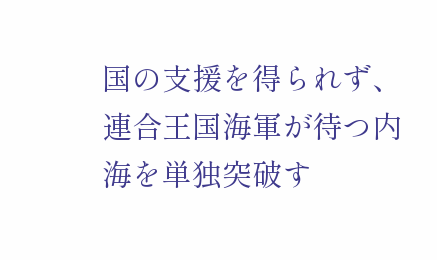国の支援を得られず、連合王国海軍が待つ内海を単独突破す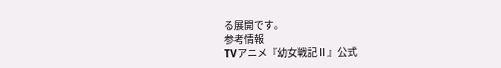る展開です。
参考情報
TVアニメ『幼女戦記Ⅱ』公式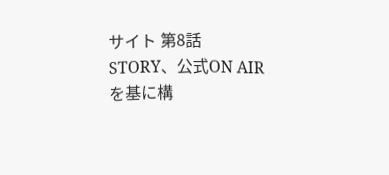サイト 第8話STORY、公式ON AIRを基に構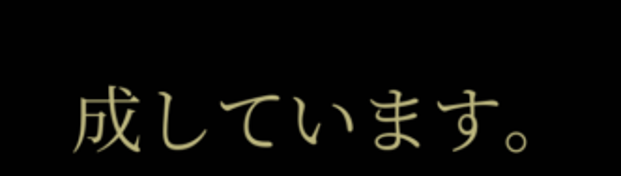成しています。